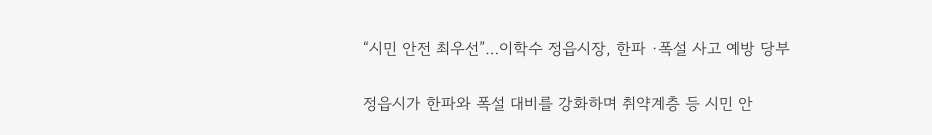“시민 안전 최우선”…이학수 정읍시장, 한파 ·폭설 사고 예방 당부

정읍시가 한파와 폭설 대비를 강화하며 취약계층 등 시민 안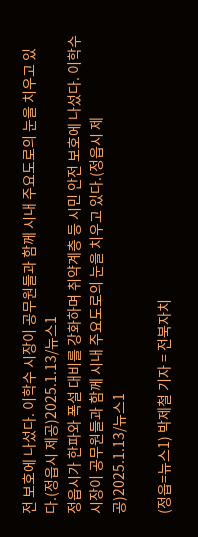전 보호에 나섰다. 이학수 시장이 공무원들과 함께 시내 주요도로의 눈을 치우고 있다.(정읍시 제공)2025.1.13/뉴스1
정읍시가 한파와 폭설 대비를 강화하며 취약계층 등 시민 안전 보호에 나섰다. 이학수 시장이 공무원들과 함께 시내 주요도로의 눈을 치우고 있다.(정읍시 제공)2025.1.13/뉴스1

(정읍=뉴스1) 박제철 기자 = 전북자치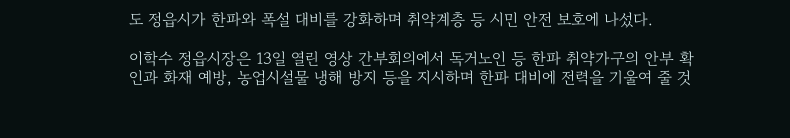도 정읍시가 한파와 폭설 대비를 강화하며 취약계층 등 시민 안전 보호에 나섰다.

이학수 정읍시장은 13일 열린 영상 간부회의에서 독거노인 등 한파 취약가구의 안부 확인과 화재 예방, 농업시설물 냉해 방지 등을 지시하며 한파 대비에 전력을 기울여 줄 것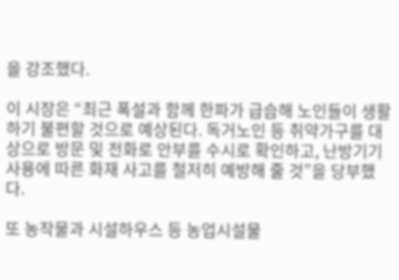을 강조했다.

이 시장은 “최근 폭설과 함께 한파가 급습해 노인들이 생활하기 불편할 것으로 예상된다. 독거노인 등 취약가구를 대상으로 방문 및 전화로 안부를 수시로 확인하고, 난방기기 사용에 따른 화재 사고를 철저히 예방해 줄 것”을 당부했다.

또 농작물과 시설하우스 등 농업시설물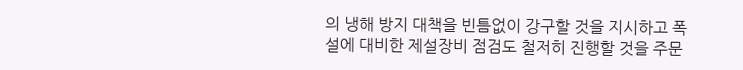의 냉해 방지 대책을 빈틈없이 강구할 것을 지시하고 폭설에 대비한 제설장비 점검도 철저히 진행할 것을 주문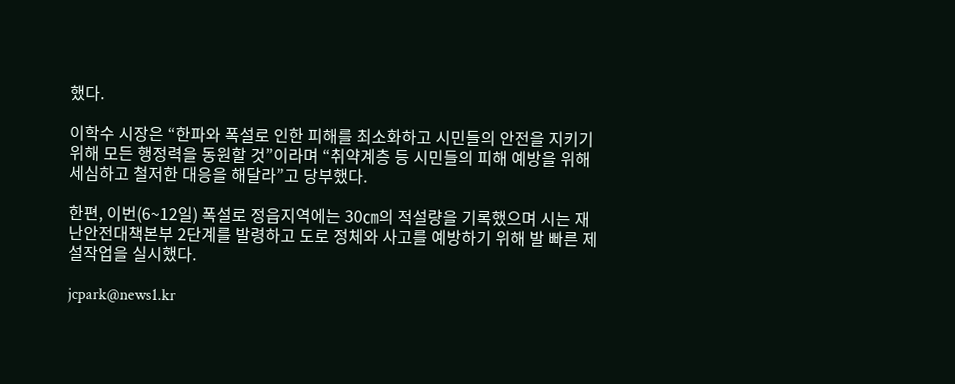했다.

이학수 시장은 “한파와 폭설로 인한 피해를 최소화하고 시민들의 안전을 지키기 위해 모든 행정력을 동원할 것”이라며 “취약계층 등 시민들의 피해 예방을 위해 세심하고 철저한 대응을 해달라”고 당부했다.

한편, 이번(6~12일) 폭설로 정읍지역에는 30㎝의 적설량을 기록했으며 시는 재난안전대책본부 2단계를 발령하고 도로 정체와 사고를 예방하기 위해 발 빠른 제설작업을 실시했다.

jcpark@news1.kr